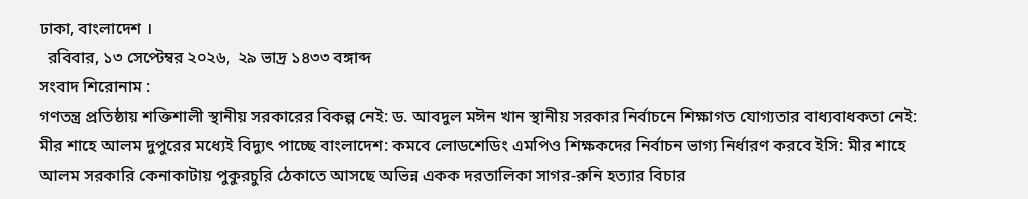ঢাকা, বাংলাদেশ ।
  রবিবার, ১৩ সেপ্টেম্বর ২০২৬,  ২৯ ভাদ্র ১৪৩৩ বঙ্গাব্দ
সংবাদ শিরোনাম :
গণতন্ত্র প্রতিষ্ঠায় শক্তিশালী স্থানীয় সরকারের বিকল্প নেই: ড. আবদুল মঈন খান স্থানীয় সরকার নির্বাচনে শিক্ষাগত যোগ্যতার বাধ্যবাধকতা নেই: মীর শাহে আলম দুপুরের মধ্যেই বিদ্যুৎ পাচ্ছে বাংলাদেশ: কমবে লোডশেডিং এমপিও শিক্ষকদের নির্বাচন ভাগ্য নির্ধারণ করবে ইসি: মীর শাহে আলম সরকারি কেনাকাটায় পুকুরচুরি ঠেকাতে আসছে অভিন্ন একক দরতালিকা সাগর-রুনি হত্যার বিচার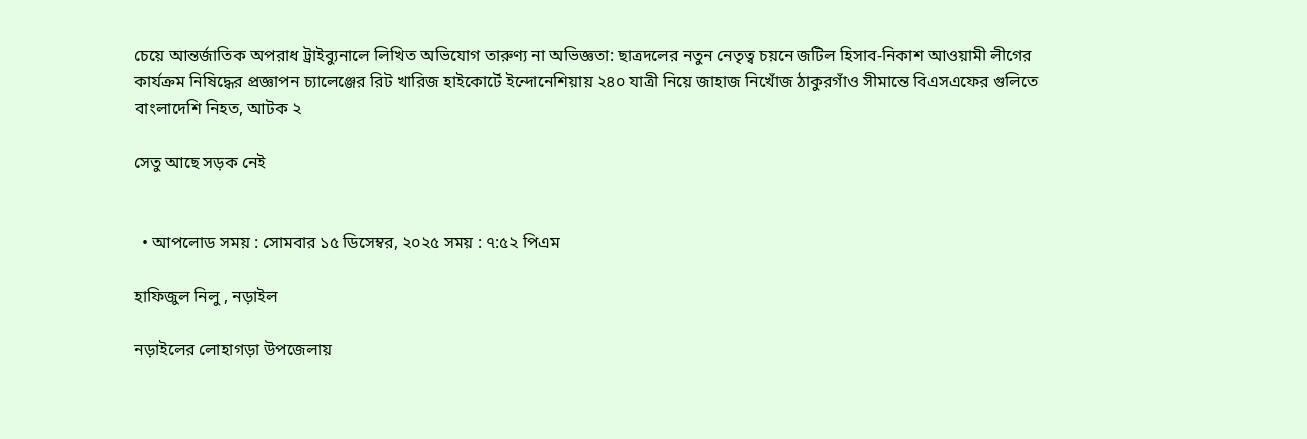চেয়ে আন্তর্জাতিক অপরাধ ট্রাইব্যুনালে লিখিত অভিযোগ তারুণ্য না অভিজ্ঞতা: ছাত্রদলের নতুন নেতৃত্ব চয়নে জটিল হিসাব-নিকাশ আওয়ামী লীগের কার্যক্রম নিষিদ্ধের প্রজ্ঞাপন চ্যালেঞ্জের রিট খারিজ হাইকোর্টে ইন্দোনেশিয়ায় ২৪০ যাত্রী নিয়ে জাহাজ নিখোঁজ ঠাকুরগাঁও সীমান্তে বিএসএফের গুলিতে বাংলাদেশি নিহত, আটক ২

সেতু আছে সড়ক নেই


  • আপলোড সময় : সোমবার ১৫ ডিসেম্বর, ২০২৫ সময় : ৭:৫২ পিএম

হাফিজুল নিলু , নড়াইল

নড়াইলের লোহাগড়া উপজেলায়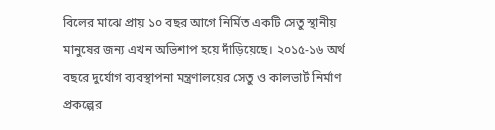বিলের মাঝে প্রায় ১০ বছর আগে নির্মিত একটি সেতু স্থানীয় মানুষের জন্য এখন অভিশাপ হয়ে দাঁড়িয়েছে। ২০১৫-১৬ অর্থ বছরে দুর্যোগ ব্যবস্থাপনা মন্ত্রণালয়ের সেতু ও কালভার্ট নির্মাণ প্রকল্পের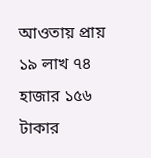আওতায় প্রায় ১৯ লাখ ৭৪ হাজার ১৫৬ টাকার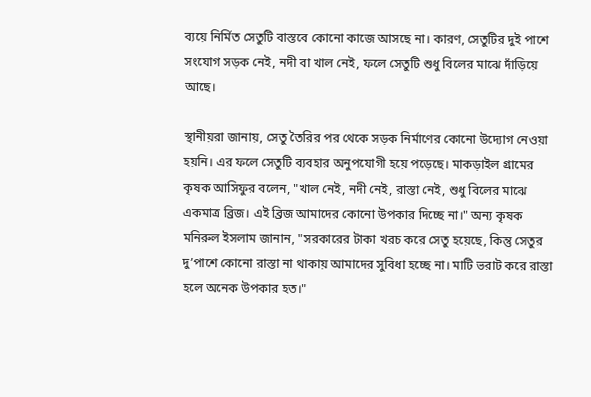ব্যয়ে নির্মিত সেতুটি বাস্তবে কোনো কাজে আসছে না। কারণ, সেতুটির দুই পাশে সংযোগ সড়ক নেই, নদী বা খাল নেই, ফলে সেতুটি শুধু বিলের মাঝে দাঁড়িয়ে আছে।

স্থানীয়রা জানায়, সেতু তৈরির পর থেকে সড়ক নির্মাণের কোনো উদ্যোগ নেওয়া হয়নি। এর ফলে সেতুটি ব্যবহার অনুপযোগী হয়ে পড়েছে। মাকড়াইল গ্রামের কৃষক আসিফুর বলেন, "খাল নেই, নদী নেই, রাস্তা নেই, শুধু বিলের মাঝে একমাত্র ব্রিজ। এই ব্রিজ আমাদের কোনো উপকার দিচ্ছে না।" অন্য কৃষক মনিরুল ইসলাম জানান, "সরকারের টাকা খরচ করে সেতু হয়েছে, কিন্তু সেতুর দু’পাশে কোনো রাস্তা না থাকায় আমাদের সুবিধা হচ্ছে না। মাটি ভরাট করে রাস্তা হলে অনেক উপকার হত।"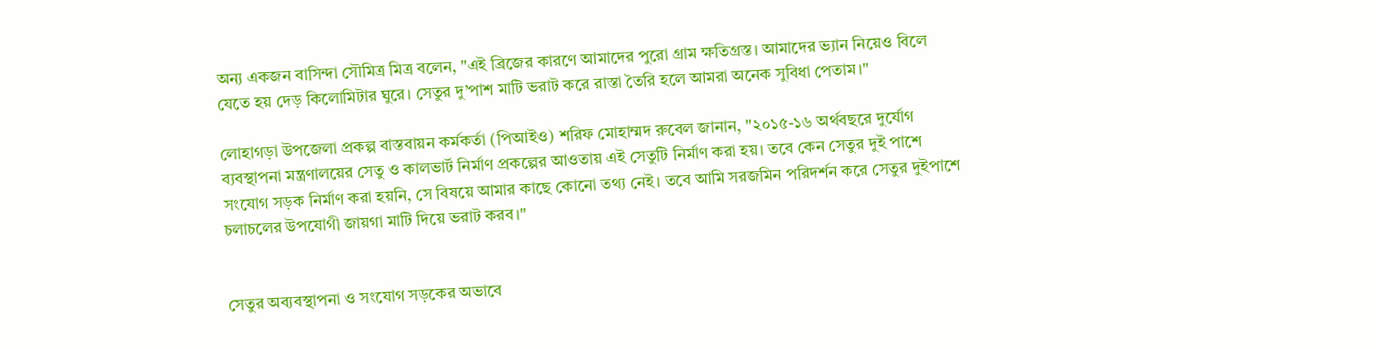অন্য একজন বাসিন্দা সৌমিত্র মিত্র বলেন, "এই ব্রিজের কারণে আমাদের পুরো গ্রাম ক্ষতিগ্রস্ত। আমাদের ভ্যান নিয়েও বিলে যেতে হয় দেড় কিলোমিটার ঘুরে। সেতুর দু’পাশ মাটি ভরাট করে রাস্তা তৈরি হলে আমরা অনেক সুবিধা পেতাম।"

লোহাগড়া উপজেলা প্রকল্প বাস্তবায়ন কর্মকর্তা (পিআইও) শরিফ মোহাম্মদ রুবেল জানান, "২০১৫-১৬ অর্থবছরে দুর্যোগ ব্যবস্থাপনা মন্ত্রণালয়ের সেতু ও কালভার্ট নির্মাণ প্রকল্পের আওতায় এই সেতুটি নির্মাণ করা হয়। তবে কেন সেতুর দুই পাশে সংযোগ সড়ক নির্মাণ করা হয়নি, সে বিষয়ে আমার কাছে কোনো তথ্য নেই। তবে আমি সরজমিন পরিদর্শন করে সেতুর দুইপাশে চলাচলের উপযোগী জায়গা মাটি দিয়ে ভরাট করব।"


সেতুর অব্যবস্থাপনা ও সংযোগ সড়কের অভাবে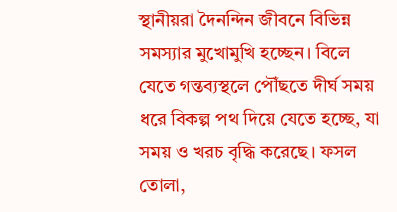স্থানীয়রা দৈনন্দিন জীবনে বিভিন্ন সমস্যার মুখোমুখি হচ্ছেন। বিলে যেতে গন্তব্যস্থলে পৌঁছতে দীর্ঘ সময় ধরে বিকল্প পথ দিয়ে যেতে হচ্ছে, যা সময় ও খরচ বৃদ্ধি করেছে। ফসল তোলা,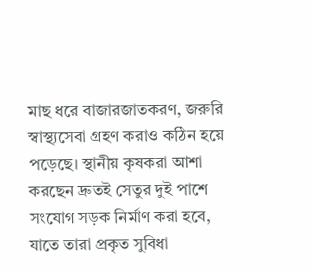মাছ ধরে বাজারজাতকরণ, জরুরি স্বাস্থ্যসেবা গ্রহণ করাও কঠিন হয়ে পড়েছে। স্থানীয় কৃষকরা আশা করছেন দ্রুতই সেতুর দুই পাশে সংযোগ সড়ক নির্মাণ করা হবে, যাতে তারা প্রকৃত সুবিধা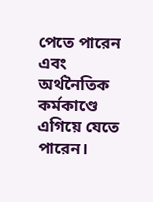পেতে পারেন এবং অর্থনৈতিক কর্মকাণ্ডে এগিয়ে যেতে পারেন।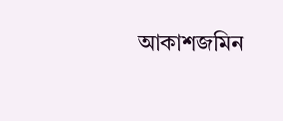আকাশজমিন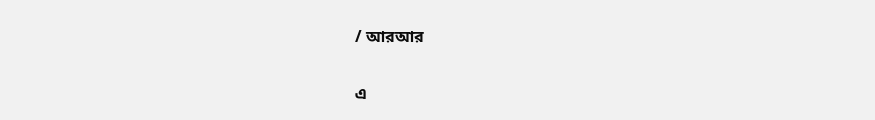/ আরআর


এ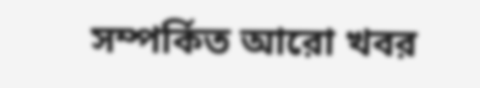সম্পর্কিত আরো খবর